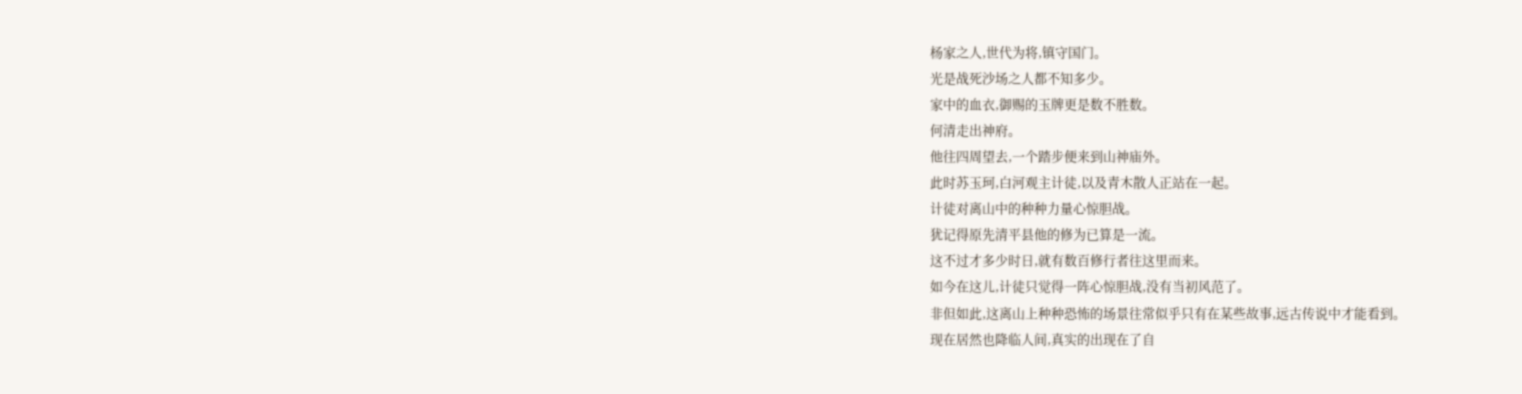杨家之人,世代为将,镇守国门。
光是战死沙场之人都不知多少。
家中的血衣,御赐的玉牌更是数不胜数。
何清走出神府。
他往四周望去,一个踏步便来到山神庙外。
此时苏玉珂,白河观主计徒,以及青木散人正站在一起。
计徒对离山中的种种力量心惊胆战。
犹记得原先清平县他的修为已算是一流。
这不过才多少时日,就有数百修行者往这里而来。
如今在这儿,计徒只觉得一阵心惊胆战,没有当初风范了。
非但如此,这离山上种种恐怖的场景往常似乎只有在某些故事,远古传说中才能看到。
现在居然也降临人间,真实的出现在了自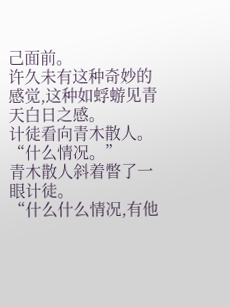己面前。
许久未有这种奇妙的感觉,这种如蜉蝣见青天白日之感。
计徒看向青木散人。
“什么情况。”
青木散人斜着瞥了一眼计徒。
“什么什么情况,有他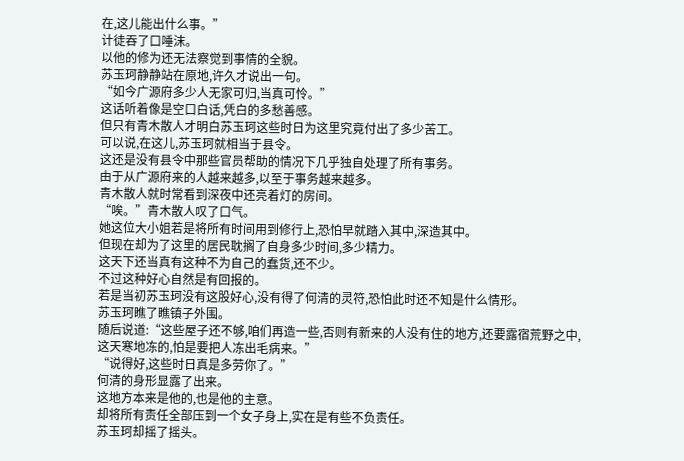在,这儿能出什么事。”
计徒吞了口唾沫。
以他的修为还无法察觉到事情的全貌。
苏玉珂静静站在原地,许久才说出一句。
“如今广源府多少人无家可归,当真可怜。”
这话听着像是空口白话,凭白的多愁善感。
但只有青木散人才明白苏玉珂这些时日为这里究竟付出了多少苦工。
可以说,在这儿,苏玉珂就相当于县令。
这还是没有县令中那些官员帮助的情况下几乎独自处理了所有事务。
由于从广源府来的人越来越多,以至于事务越来越多。
青木散人就时常看到深夜中还亮着灯的房间。
“唉。”青木散人叹了口气。
她这位大小姐若是将所有时间用到修行上,恐怕早就踏入其中,深造其中。
但现在却为了这里的居民耽搁了自身多少时间,多少精力。
这天下还当真有这种不为自己的蠢货,还不少。
不过这种好心自然是有回报的。
若是当初苏玉珂没有这股好心,没有得了何清的灵符,恐怕此时还不知是什么情形。
苏玉珂瞧了瞧镇子外围。
随后说道:“这些屋子还不够,咱们再造一些,否则有新来的人没有住的地方,还要露宿荒野之中,这天寒地冻的,怕是要把人冻出毛病来。”
“说得好,这些时日真是多劳你了。”
何清的身形显露了出来。
这地方本来是他的,也是他的主意。
却将所有责任全部压到一个女子身上,实在是有些不负责任。
苏玉珂却摇了摇头。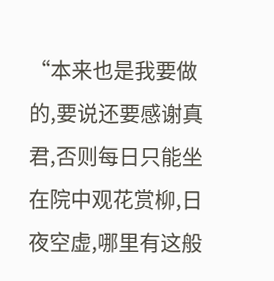“本来也是我要做的,要说还要感谢真君,否则每日只能坐在院中观花赏柳,日夜空虚,哪里有这般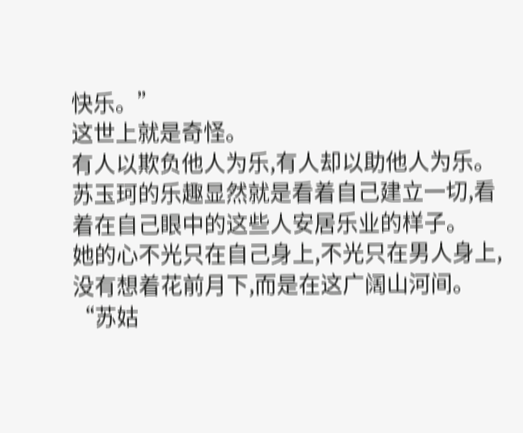快乐。”
这世上就是奇怪。
有人以欺负他人为乐,有人却以助他人为乐。
苏玉珂的乐趣显然就是看着自己建立一切,看着在自己眼中的这些人安居乐业的样子。
她的心不光只在自己身上,不光只在男人身上,没有想着花前月下,而是在这广阔山河间。
“苏姑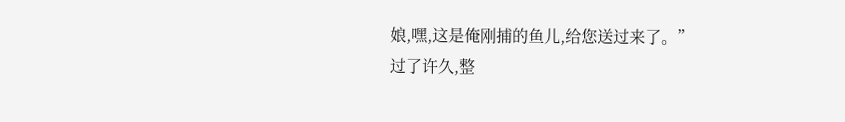娘,嘿,这是俺刚捕的鱼儿,给您送过来了。”
过了许久,整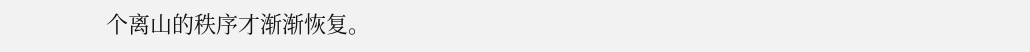个离山的秩序才渐渐恢复。